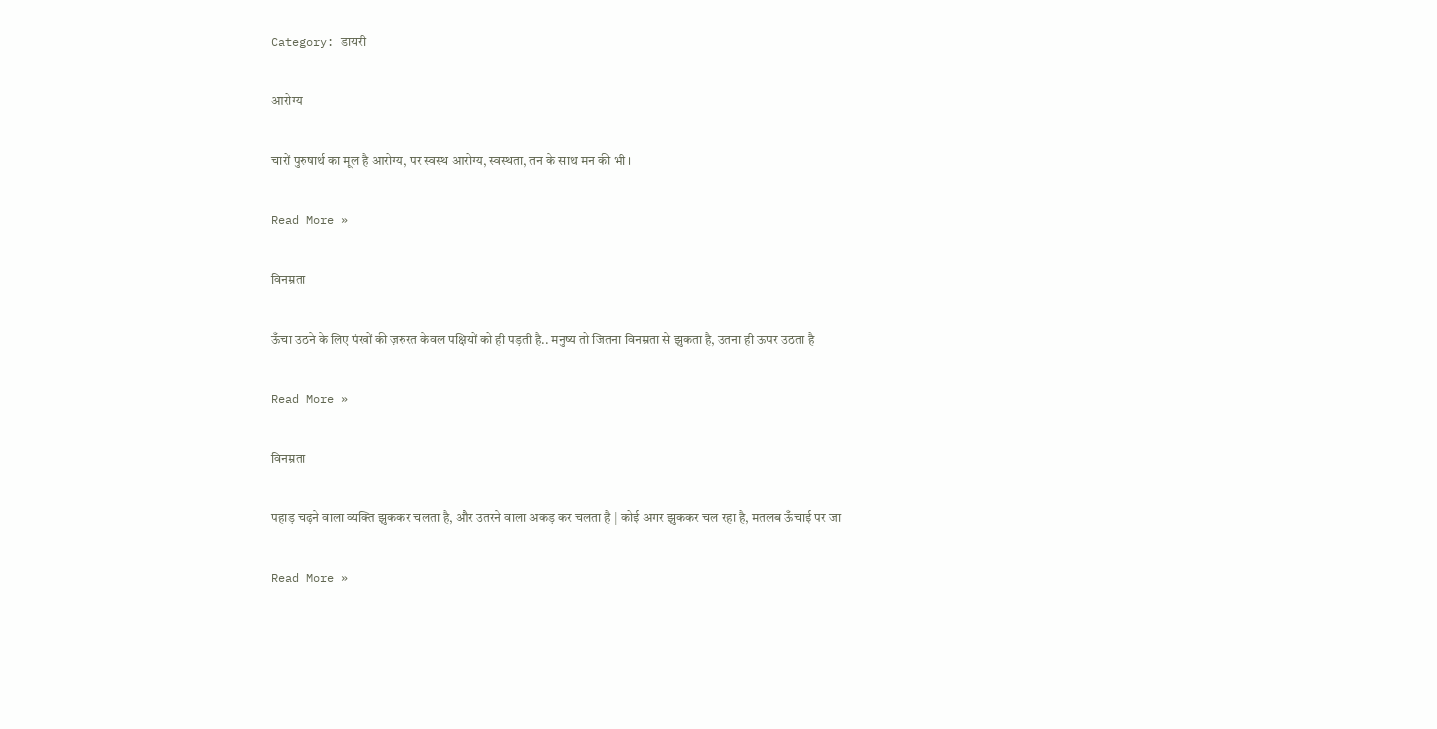Category: डायरी

आरोग्य

चारों पुरुषार्थ का मूल है आरोग्य, पर स्वस्थ आरोग्य, स्वस्थता, तन के साथ मन की भी ।

Read More »

विनम्रता

ऊँचा उठने के लिए पंखों की ज़रुरत केवल पक्षियों को ही पड़ती है.. मनुष्य तो जितना विनम्रता से झुकता है, उतना ही ऊपर उठता है

Read More »

विनम्रता

पहाड़ चढ़ने वाला व्यक्ति झुककर चलता है, और उतरने वाला अकड़ कर चलता है | कोई अगर झुककर चल रहा है, मतलब ऊँचाई पर जा

Read More »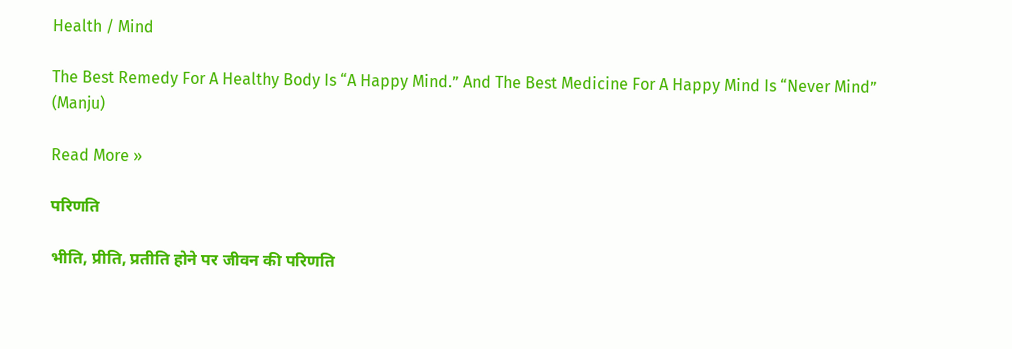Health / Mind

The Best Remedy For A Healthy Body Is “A Happy Mind.” And The Best Medicine For A Happy Mind Is “Never Mind” (Manju)

Read More »

परिणति

भीति, प्रीति, प्रतीति होने पर जीवन की परिणति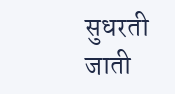सुधरती जाती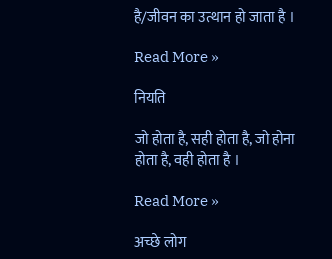है/जीवन का उत्थान हो जाता है ।

Read More »

नियति

जो होता है, सही होता है, जो होना होता है, वही होता है ।

Read More »

अच्छे लोग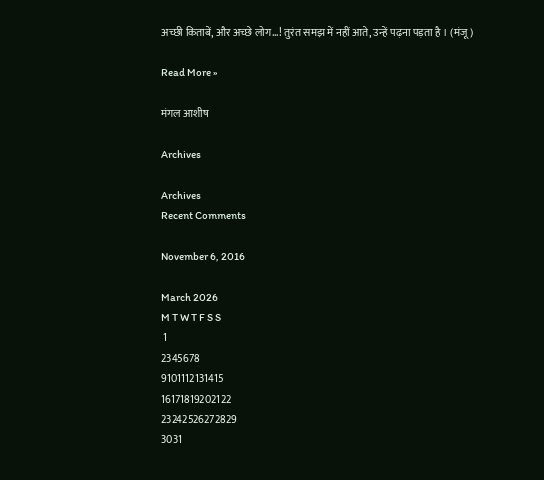अच्छी किताबें, और अच्छे लोग…! तुरंत समझ में नहीं आते, उन्हें पढ़ना पड़ता है । (मंजू)

Read More »

मंगल आशीष

Archives

Archives
Recent Comments

November 6, 2016

March 2026
M T W T F S S
 1
2345678
9101112131415
16171819202122
23242526272829
3031